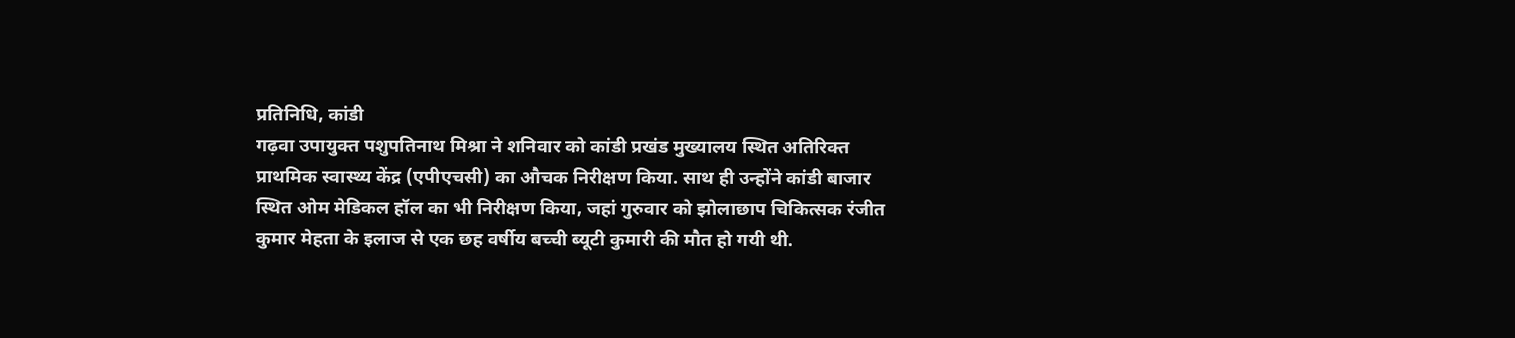प्रतिनिधि, कांडी
गढ़वा उपायुक्त पशुपतिनाथ मिश्रा ने शनिवार को कांडी प्रखंड मुख्यालय स्थित अतिरिक्त प्राथमिक स्वास्थ्य केंद्र (एपीएचसी) का औचक निरीक्षण किया. साथ ही उन्होंने कांडी बाजार स्थित ओम मेडिकल हॉल का भी निरीक्षण किया, जहां गुरुवार को झोलाछाप चिकित्सक रंजीत कुमार मेहता के इलाज से एक छह वर्षीय बच्ची ब्यूटी कुमारी की मौत हो गयी थी.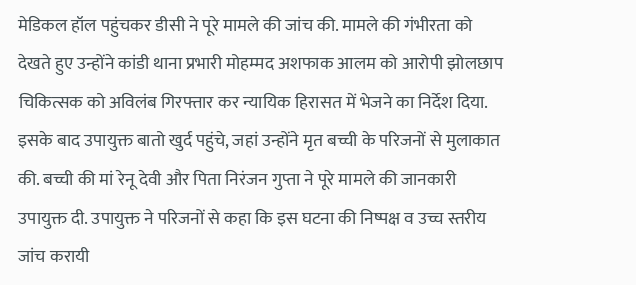मेडिकल हॉल पहुंचकर डीसी ने पूरे मामले की जांच की. मामले की गंभीरता को देखते हुए उन्होंने कांडी थाना प्रभारी मोहम्मद अशफाक आलम को आरोपी झोलछाप चिकित्सक को अविलंब गिरफ्तार कर न्यायिक हिरासत में भेजने का निर्देश दिया. इसके बाद उपायुक्त बातो खुर्द पहुंचे, जहां उन्होंने मृत बच्ची के परिजनों से मुलाकात की. बच्ची की मां रेनू देवी और पिता निरंजन गुप्ता ने पूरे मामले की जानकारी उपायुक्त दी. उपायुक्त ने परिजनों से कहा कि इस घटना की निष्पक्ष व उच्च स्तरीय जांच करायी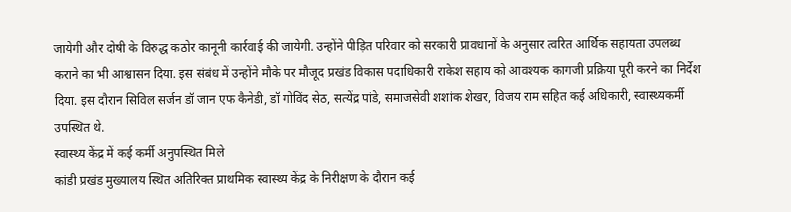जायेगी और दोषी के विरुद्ध कठोर कानूनी कार्रवाई की जायेगी. उन्होंने पीड़ित परिवार को सरकारी प्रावधानों के अनुसार त्वरित आर्थिक सहायता उपलब्ध कराने का भी आश्वासन दिया. इस संबंध में उन्होंने मौके पर मौजूद प्रखंड विकास पदाधिकारी राकेश सहाय को आवश्यक कागजी प्रक्रिया पूरी करने का निर्देश दिया. इस दौरान सिविल सर्जन डॉ जान एफ कैनेडी, डॉ गोविंद सेठ, सत्येंद्र पांडे, समाजसेवी शशांक शेखर, विजय राम सहित कई अधिकारी, स्वास्थ्यकर्मी उपस्थित थे.
स्वास्थ्य केंद्र में कई कर्मी अनुपस्थित मिले
कांडी प्रखंड मुख्यालय स्थित अतिरिक्त प्राथमिक स्वास्थ्य केंद्र के निरीक्षण के दौरान कई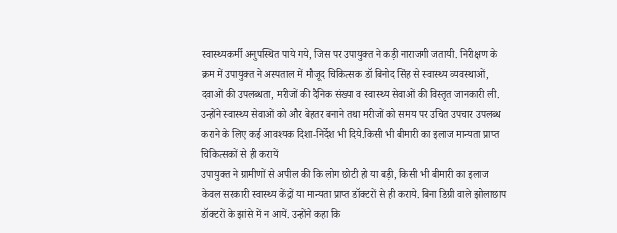स्वास्थ्यकर्मी अनुपस्थित पाये गये, जिस पर उपायुक्त ने कड़ी नाराजगी जतायी. निरीक्षण के क्रम में उपायुक्त ने अस्पताल में मौजूद चिकित्सक डॉ बिनोद सिंह से स्वास्थ्य व्यवस्थाओं, दवाओं की उपलब्धता, मरीजों की दैनिक संख्या व स्वास्थ्य सेवाओं की विस्तृत जानकारी ली. उन्होंने स्वास्थ्य सेवाओं को और बेहतर बनाने तथा मरीजों को समय पर उचित उपचार उपलब्ध कराने के लिए कई आवश्यक दिशा-निर्देश भी दिये.किसी भी बीमारी का इलाज मान्यता प्राप्त चिकित्सकों से ही करायें
उपायुक्त ने ग्रामीणों से अपील की कि लोग छोटी हो या बड़ी, किसी भी बीमारी का इलाज केवल सरकारी स्वास्थ्य केंद्रों या मान्यता प्राप्त डॉक्टरों से ही कराये. बिना डिग्री वाले झोलाछाप डॉक्टरों के झांसे में न आयें. उन्होंने कहा कि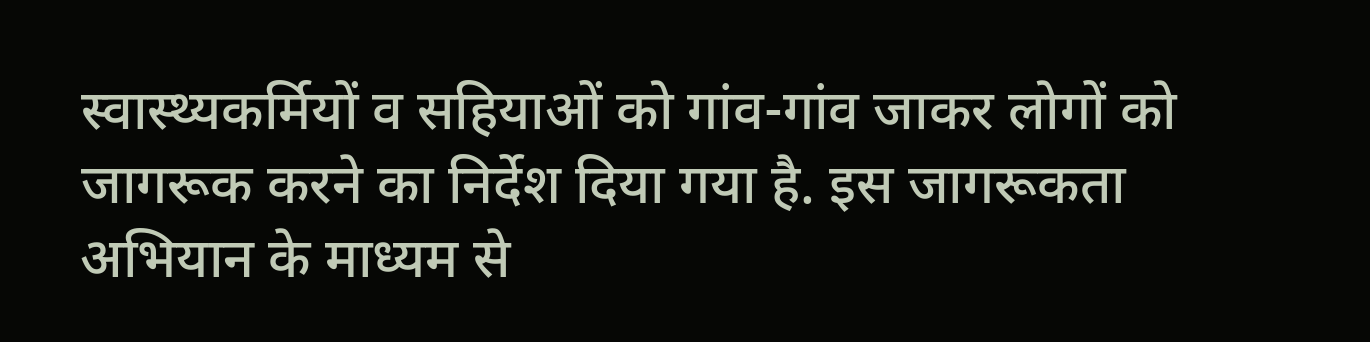स्वास्थ्यकर्मियों व सहियाओं को गांव-गांव जाकर लोगों को जागरूक करने का निर्देश दिया गया है. इस जागरूकता अभियान के माध्यम से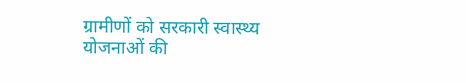ग्रामीणों को सरकारी स्वास्थ्य योजनाओं की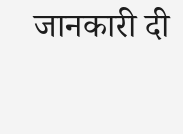जानकारी दी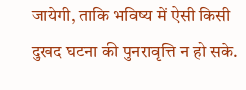जायेगी, ताकि भविष्य में ऐसी किसी दुखद घटना की पुनरावृत्ति न हो सके.